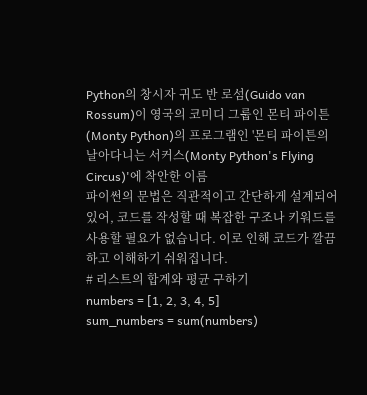Python의 창시자 귀도 반 로섬(Guido van Rossum)이 영국의 코미디 그룹인 몬티 파이튼(Monty Python)의 프로그램인 '몬티 파이튼의 날아다니는 서커스(Monty Python's Flying Circus)'에 착안한 이름
파이썬의 문법은 직관적이고 간단하게 설계되어 있어, 코드를 작성할 때 복잡한 구조나 키워드를 사용할 필요가 없습니다. 이로 인해 코드가 깔끔하고 이해하기 쉬워집니다.
# 리스트의 합계와 평균 구하기
numbers = [1, 2, 3, 4, 5]
sum_numbers = sum(numbers)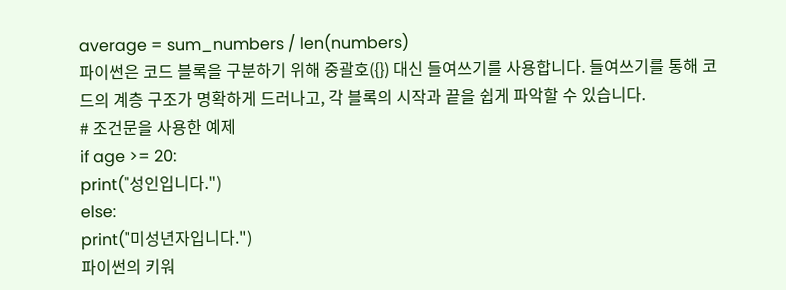average = sum_numbers / len(numbers)
파이썬은 코드 블록을 구분하기 위해 중괄호({}) 대신 들여쓰기를 사용합니다. 들여쓰기를 통해 코드의 계층 구조가 명확하게 드러나고, 각 블록의 시작과 끝을 쉽게 파악할 수 있습니다.
# 조건문을 사용한 예제
if age >= 20:
print("성인입니다.")
else:
print("미성년자입니다.")
파이썬의 키워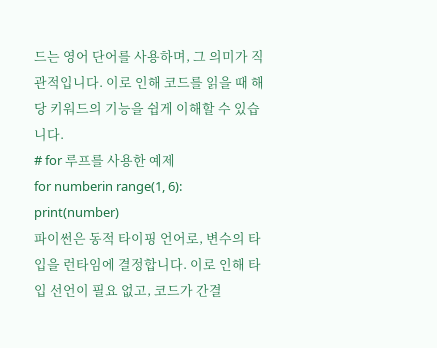드는 영어 단어를 사용하며, 그 의미가 직관적입니다. 이로 인해 코드를 읽을 때 해당 키워드의 기능을 쉽게 이해할 수 있습니다.
# for 루프를 사용한 예제
for numberin range(1, 6):
print(number)
파이썬은 동적 타이핑 언어로, 변수의 타입을 런타임에 결정합니다. 이로 인해 타입 선언이 필요 없고, 코드가 간결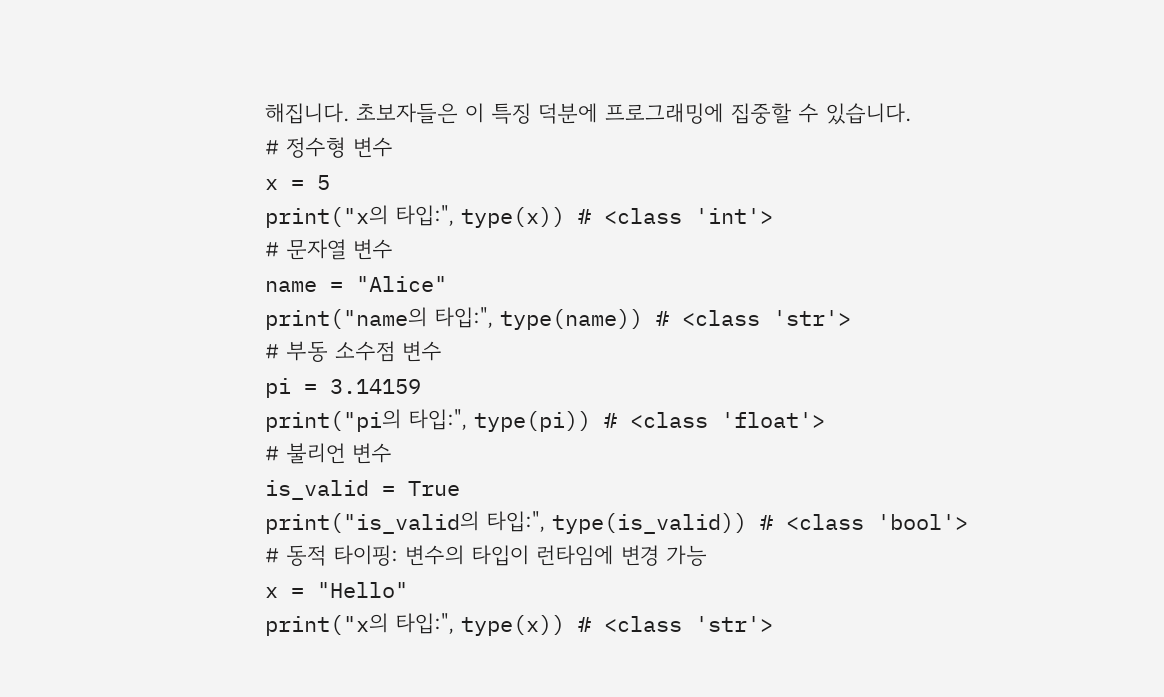해집니다. 초보자들은 이 특징 덕분에 프로그래밍에 집중할 수 있습니다.
# 정수형 변수
x = 5
print("x의 타입:", type(x)) # <class 'int'>
# 문자열 변수
name = "Alice"
print("name의 타입:", type(name)) # <class 'str'>
# 부동 소수점 변수
pi = 3.14159
print("pi의 타입:", type(pi)) # <class 'float'>
# 불리언 변수
is_valid = True
print("is_valid의 타입:", type(is_valid)) # <class 'bool'>
# 동적 타이핑: 변수의 타입이 런타임에 변경 가능
x = "Hello"
print("x의 타입:", type(x)) # <class 'str'>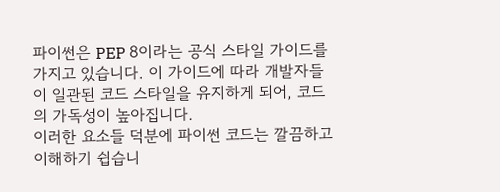파이썬은 PEP 8이라는 공식 스타일 가이드를 가지고 있습니다. 이 가이드에 따라 개발자들이 일관된 코드 스타일을 유지하게 되어, 코드의 가독성이 높아집니다.
이러한 요소들 덕분에 파이썬 코드는 깔끔하고 이해하기 쉽습니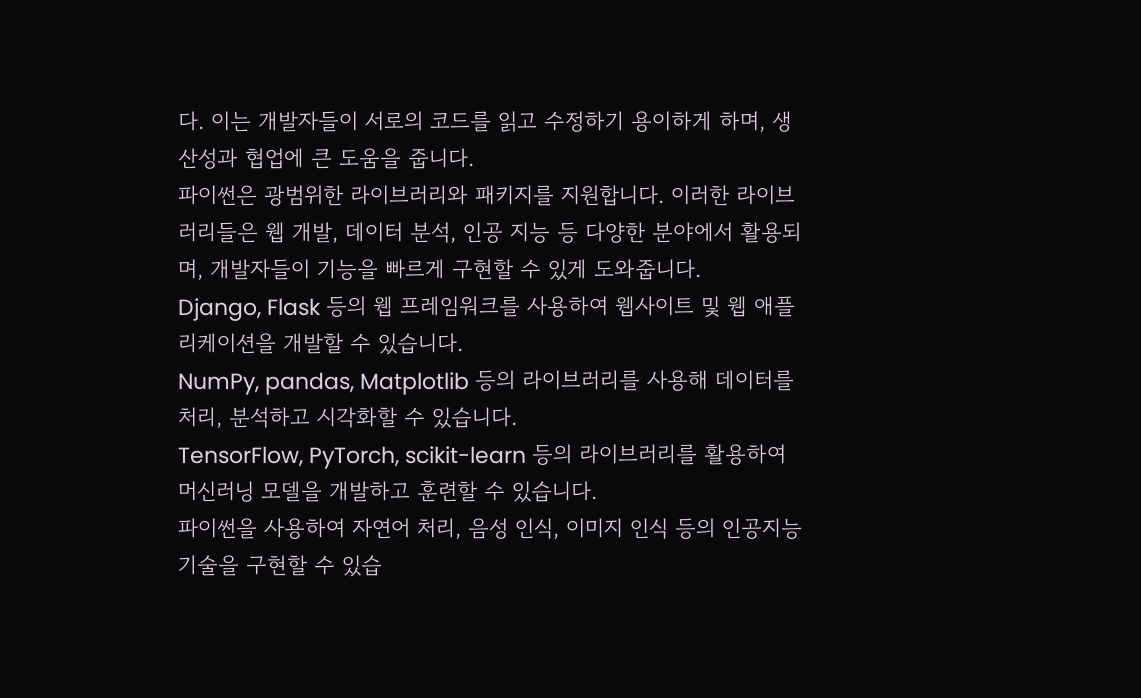다. 이는 개발자들이 서로의 코드를 읽고 수정하기 용이하게 하며, 생산성과 협업에 큰 도움을 줍니다.
파이썬은 광범위한 라이브러리와 패키지를 지원합니다. 이러한 라이브러리들은 웹 개발, 데이터 분석, 인공 지능 등 다양한 분야에서 활용되며, 개발자들이 기능을 빠르게 구현할 수 있게 도와줍니다.
Django, Flask 등의 웹 프레임워크를 사용하여 웹사이트 및 웹 애플리케이션을 개발할 수 있습니다.
NumPy, pandas, Matplotlib 등의 라이브러리를 사용해 데이터를 처리, 분석하고 시각화할 수 있습니다.
TensorFlow, PyTorch, scikit-learn 등의 라이브러리를 활용하여 머신러닝 모델을 개발하고 훈련할 수 있습니다.
파이썬을 사용하여 자연어 처리, 음성 인식, 이미지 인식 등의 인공지능 기술을 구현할 수 있습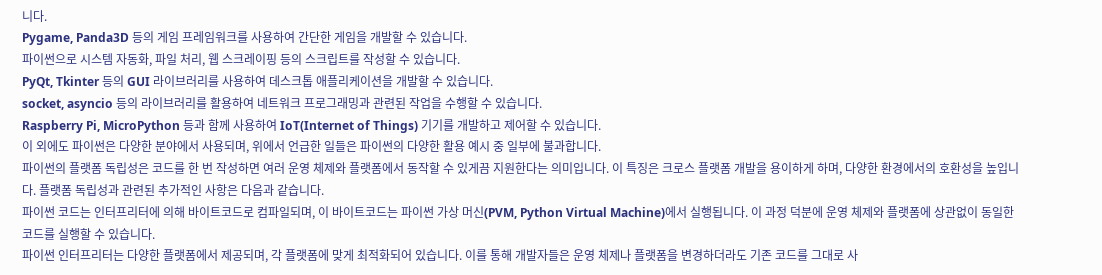니다.
Pygame, Panda3D 등의 게임 프레임워크를 사용하여 간단한 게임을 개발할 수 있습니다.
파이썬으로 시스템 자동화, 파일 처리, 웹 스크레이핑 등의 스크립트를 작성할 수 있습니다.
PyQt, Tkinter 등의 GUI 라이브러리를 사용하여 데스크톱 애플리케이션을 개발할 수 있습니다.
socket, asyncio 등의 라이브러리를 활용하여 네트워크 프로그래밍과 관련된 작업을 수행할 수 있습니다.
Raspberry Pi, MicroPython 등과 함께 사용하여 IoT(Internet of Things) 기기를 개발하고 제어할 수 있습니다.
이 외에도 파이썬은 다양한 분야에서 사용되며, 위에서 언급한 일들은 파이썬의 다양한 활용 예시 중 일부에 불과합니다.
파이썬의 플랫폼 독립성은 코드를 한 번 작성하면 여러 운영 체제와 플랫폼에서 동작할 수 있게끔 지원한다는 의미입니다. 이 특징은 크로스 플랫폼 개발을 용이하게 하며, 다양한 환경에서의 호환성을 높입니다. 플랫폼 독립성과 관련된 추가적인 사항은 다음과 같습니다.
파이썬 코드는 인터프리터에 의해 바이트코드로 컴파일되며, 이 바이트코드는 파이썬 가상 머신(PVM, Python Virtual Machine)에서 실행됩니다. 이 과정 덕분에 운영 체제와 플랫폼에 상관없이 동일한 코드를 실행할 수 있습니다.
파이썬 인터프리터는 다양한 플랫폼에서 제공되며, 각 플랫폼에 맞게 최적화되어 있습니다. 이를 통해 개발자들은 운영 체제나 플랫폼을 변경하더라도 기존 코드를 그대로 사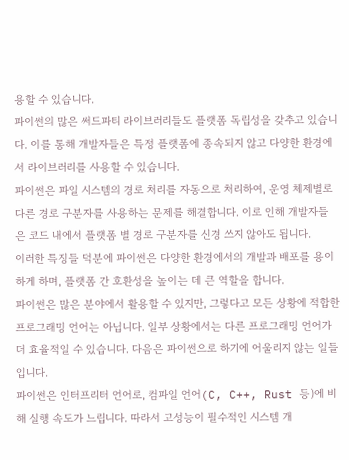용할 수 있습니다.
파이썬의 많은 써드파티 라이브러리들도 플랫폼 독립성을 갖추고 있습니다. 이를 통해 개발자들은 특정 플랫폼에 종속되지 않고 다양한 환경에서 라이브러리를 사용할 수 있습니다.
파이썬은 파일 시스템의 경로 처리를 자동으로 처리하여, 운영 체제별로 다른 경로 구분자를 사용하는 문제를 해결합니다. 이로 인해 개발자들은 코드 내에서 플랫폼 별 경로 구분자를 신경 쓰지 않아도 됩니다.
이러한 특징들 덕분에 파이썬은 다양한 환경에서의 개발과 배포를 용이하게 하며, 플랫폼 간 호환성을 높이는 데 큰 역할을 합니다.
파이썬은 많은 분야에서 활용할 수 있지만, 그렇다고 모든 상황에 적합한 프로그래밍 언어는 아닙니다. 일부 상황에서는 다른 프로그래밍 언어가 더 효율적일 수 있습니다. 다음은 파이썬으로 하기에 어울리지 않는 일들입니다.
파이썬은 인터프리터 언어로, 컴파일 언어(C, C++, Rust 등)에 비해 실행 속도가 느립니다. 따라서 고성능이 필수적인 시스템 개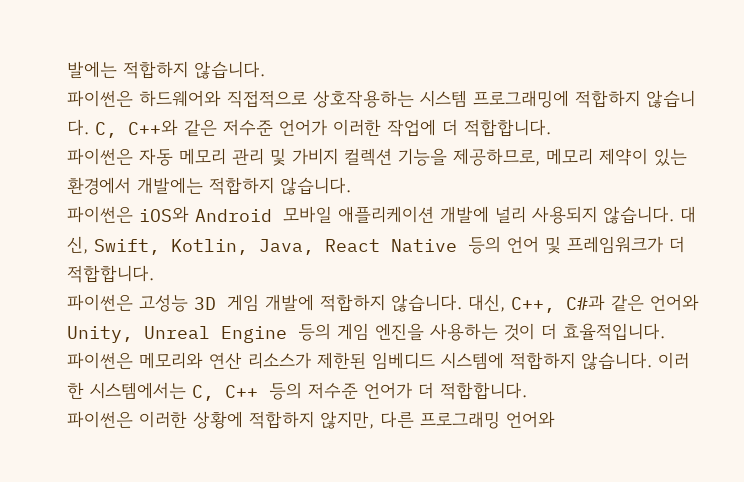발에는 적합하지 않습니다.
파이썬은 하드웨어와 직접적으로 상호작용하는 시스템 프로그래밍에 적합하지 않습니다. C, C++와 같은 저수준 언어가 이러한 작업에 더 적합합니다.
파이썬은 자동 메모리 관리 및 가비지 컬렉션 기능을 제공하므로, 메모리 제약이 있는 환경에서 개발에는 적합하지 않습니다.
파이썬은 iOS와 Android 모바일 애플리케이션 개발에 널리 사용되지 않습니다. 대신, Swift, Kotlin, Java, React Native 등의 언어 및 프레임워크가 더 적합합니다.
파이썬은 고성능 3D 게임 개발에 적합하지 않습니다. 대신, C++, C#과 같은 언어와 Unity, Unreal Engine 등의 게임 엔진을 사용하는 것이 더 효율적입니다.
파이썬은 메모리와 연산 리소스가 제한된 임베디드 시스템에 적합하지 않습니다. 이러한 시스템에서는 C, C++ 등의 저수준 언어가 더 적합합니다.
파이썬은 이러한 상황에 적합하지 않지만, 다른 프로그래밍 언어와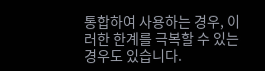통합하여 사용하는 경우, 이러한 한계를 극복할 수 있는 경우도 있습니다.